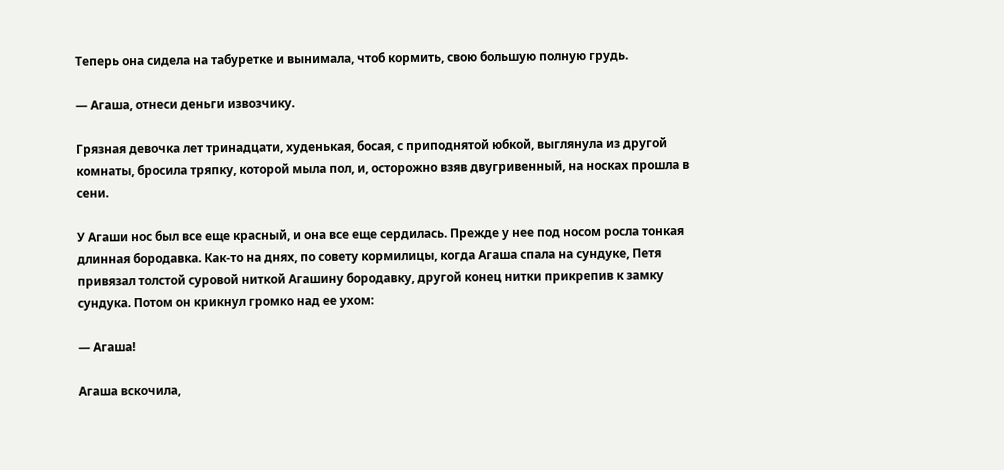Теперь она сидела на табуретке и вынимала, чтоб кормить, свою большую полную грудь.

— Агаша, отнеси деньги извозчику.

Грязная девочка лет тринадцати, худенькая, босая, с приподнятой юбкой, выглянула из другой комнаты, бросила тряпку, которой мыла пол, и, осторожно взяв двугривенный, на носках прошла в сени.

У Агаши нос был все еще красный, и она все еще сердилась. Прежде у нее под носом росла тонкая длинная бородавка. Как-то на днях, по совету кормилицы, когда Агаша спала на сундуке, Петя привязал толстой суровой ниткой Агашину бородавку, другой конец нитки прикрепив к замку сундука. Потом он крикнул громко над ее ухом:

— Агаша!

Агаша вскочила,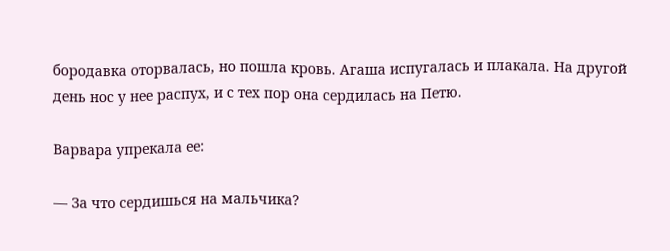бородавка оторвалась, но пошла кровь. Агаша испугалась и плакала. На другой день нос у нее распух, и с тех пор она сердилась на Петю.

Варвара упрекала ее:

— За что сердишься на мальчика?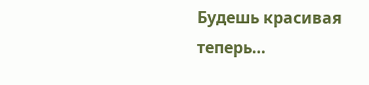Будешь красивая теперь…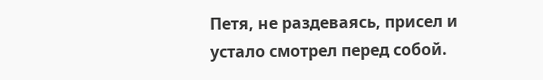Петя, не раздеваясь, присел и устало смотрел перед собой.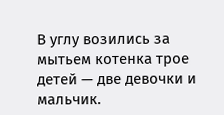В углу возились за мытьем котенка трое детей — две девочки и мальчик.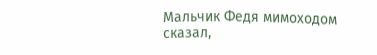Мальчик Федя мимоходом сказал,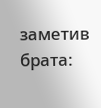заметив брата: